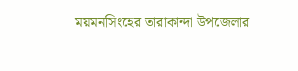ময়মনসিংহের তারাকান্দা উপজেলার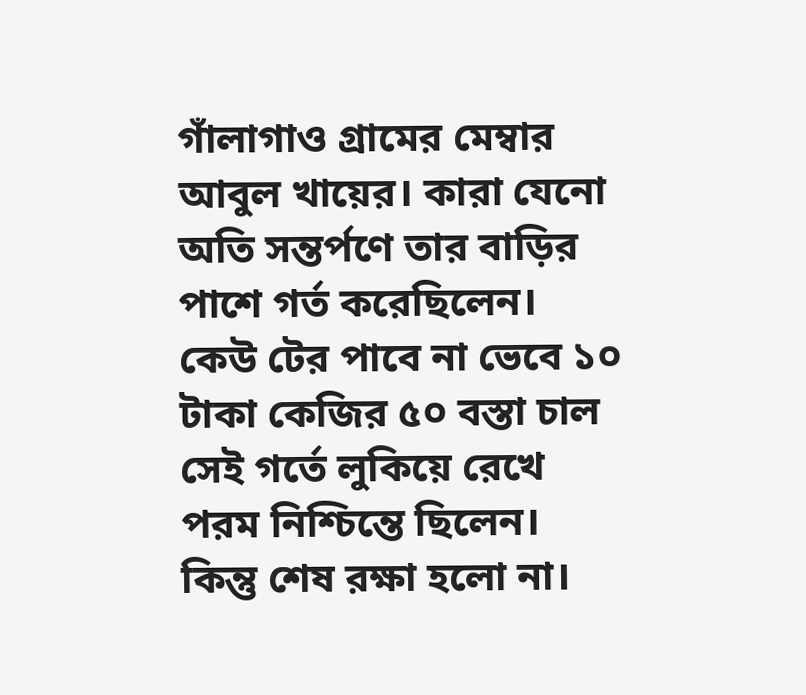গাঁলাগাও গ্রামের মেম্বার আবুল খায়ের। কারা যেনো অতি সন্তর্পণে তার বাড়ির পাশে গর্ত করেছিলেন। কেউ টের পাবে না ভেবে ১০ টাকা কেজির ৫০ বস্তা চাল সেই গর্তে লুকিয়ে রেখে পরম নিশ্চিন্তে ছিলেন।
কিন্তু শেষ রক্ষা হলো না।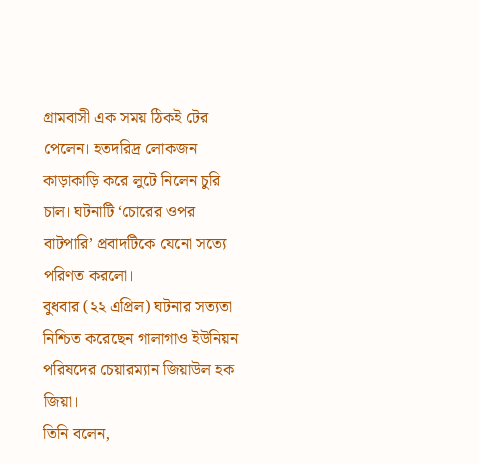গ্রামবাসী এক সময় ঠিকই টের পেলেন। হতদরিদ্র লোকজন কাড়াকাড়ি করে লুটে নিলেন চুরি চাল। ঘটনাটি ‘চোরের ওপর বাটপারি’ প্রবাদটিকে যেনো সত্যে পরিণত করলো।
বুধবার (২২ এপ্রিল) ঘটনার সত্যতা নিশ্চিত করেছেন গালাগাও ইউনিয়ন পরিষদের চেয়ারম্যান জিয়াউল হক জিয়া।
তিনি বলেন,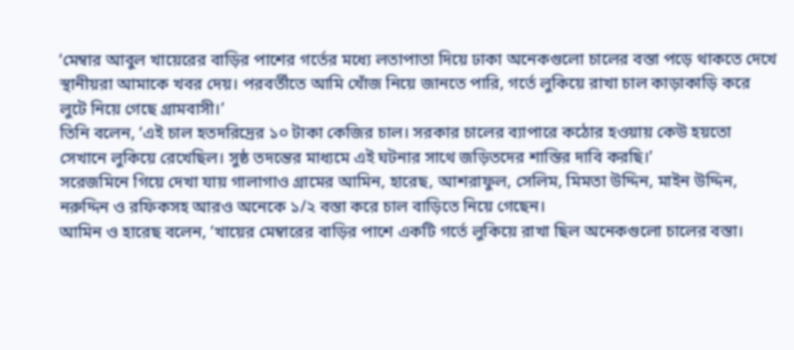‘মেম্বার আবুল খায়েরের বাড়ির পাশের গর্তের মধ্যে লতাপাতা দিয়ে ঢাকা অনেকগুলো চালের বস্তা পড়ে থাকতে দেখে স্থানীয়রা আমাকে খবর দেয়। পরবর্তীতে আমি খোঁজ নিয়ে জানতে পারি, গর্তে লুকিয়ে রাখা চাল কাড়াকাড়ি করে লুটে নিয়ে গেছে গ্রামবাসী।’
তিনি বলেন, ‘এই চাল হতদরিদ্রের ১০ টাকা কেজির চাল। সরকার চালের ব্যাপারে কঠোর হওয়ায় কেউ হয়তো সেখানে লুকিয়ে রেখেছিল। সুষ্ঠ তদন্তের মাধ্যমে এই ঘটনার সাথে জড়িতদের শাস্তির দাবি করছি।’
সরেজমিনে গিয়ে দেখা যায় গালাগাও গ্রামের আমিন, হারেছ, আশরাফুল, সেলিম, মিমতা উদ্দিন, মাইন উদ্দিন, নরুদ্দিন ও রফিকসহ আরও অনেকে ১/২ বস্তা করে চাল বাড়িতে নিয়ে গেছেন।
আমিন ও হারেছ বলেন, ‘খায়ের মেম্বারের বাড়ির পাশে একটি গর্তে লুকিয়ে রাখা ছিল অনেকগুলো চালের বস্তা।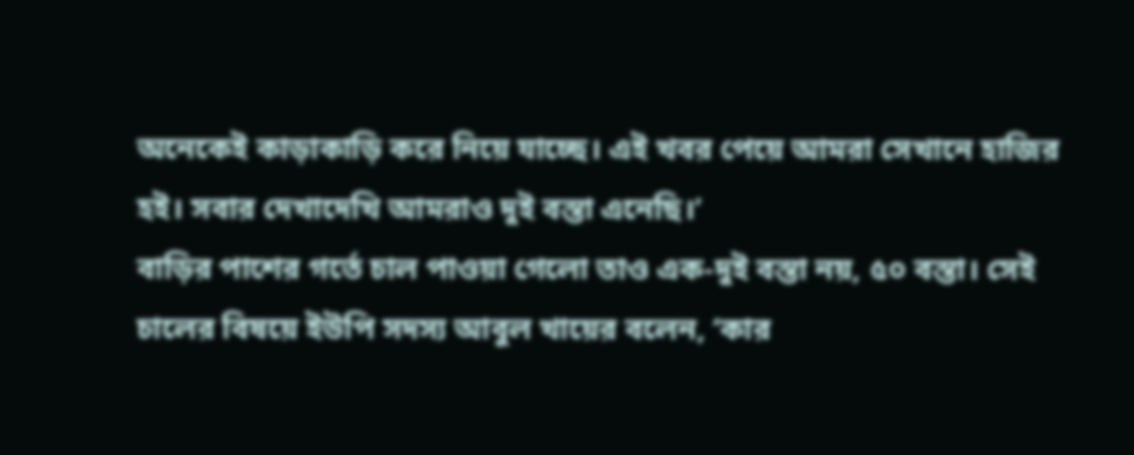অনেকেই কাড়াকাড়ি করে নিয়ে যাচ্ছে। এই খবর পেয়ে আমরা সেখানে হাজির হই। সবার দেখাদেখি আমরাও দুই বস্তা এনেছি।’
বাড়ির পাশের গর্তে চাল পাওয়া গেলো তাও এক-দুই বস্তা নয়, ৫০ বস্তা। সেই চালের বিষয়ে ইউপি সদস্য আবুল খায়ের বলেন, ‘কার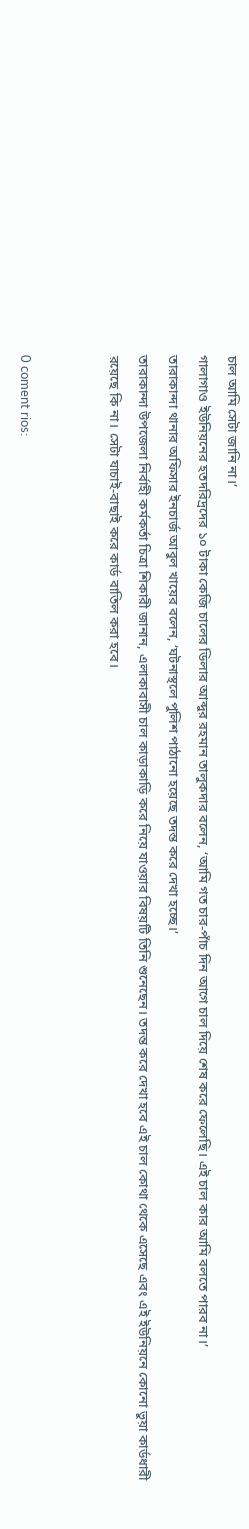চাল আমি সেটা জানি না।’
গালাগাও ইউনিয়নের হতদরিদ্রদের ১০ টাকা কেজি চালের ডিলার আব্দুর রহমান তালুকদার বলেন, ‘আমি গত চার-পাঁচ দিন আগে চাল দিয়ে শেষ করে ফেলেছি। এই চাল কার আমি বলতে পারব না।’
তারাকান্দা থানার অফিসার ইনচার্জ আবুল খায়ের বলেন, ‘ঘটনাস্থলে পুলিশ পাঠানো হয়েছে তদন্ত করে দেখা হচ্ছে।’
তারাকান্দা উপজেলা নির্বাহী কর্মকর্তা চিত্রা শিকারী জানান, এলাকাবাসী চাল কাড়াকাড়ি করে নিয়ে যাওয়ার বিষয়টি তিনি শুনেছেন। তদন্ত করে দেখা হবে এই চাল কোথা থেকে এসেছে এবং এই ইউনিয়নে কোনো ভুয়া কার্ডধারী রয়েছে কি না। সেটা যাচাই-বাছাই করে কার্ড বাতিল করা হবে।


0 coment rios: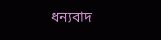ধন্যবাদ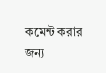কমেন্ট করার জন্য